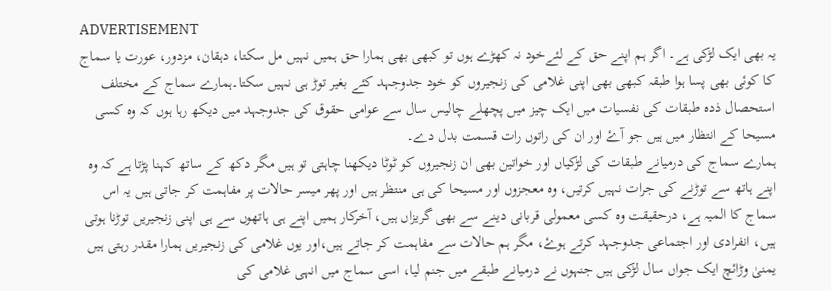ADVERTISEMENT
یہ بھی ایک لڑکی ہے۔ اگر ہم اپنے حق کے لئےخود نہ کھڑے ہوں تو کبھی بھی ہمارا حق ہمیں نہیں مل سکتا، دہقان، مزدور، عورت یا سماج کا کوئی بھی پسا ہوا طبقہ کبھی بھی اپنی غلامی کی زنجیروں کو خود جدوجہد کئے بغیر توڑ ہی نہیں سکتا۔ہمارے سماج کے مختلف استحصال ذدہ طبقات کی نفسیات میں ایک چیز میں پچھلے چالیس سال سے عوامی حقوق کی جدوجہد میں دیکھ رہا ہوں کہ وہ کسی مسیحا کے انتظار میں ہیں جو آۓ اور ان کی راتوں رات قسمت بدل دے۔
ہمارے سماج کی درمیانے طبقات کی لڑکیاں اور خواتین بھی ان زنجیروں کو ٹوٹا دیکھنا چاہتی تو ہیں مگر دکھ کے ساتھ کہنا پڑتا ہے کہ وہ اپنے ہاتھ سے توڑنے کی جرات نہیں کرتیں، وہ معجزوں اور مسیحا کی ہی منتظر ہیں اور پھر میسر حالات پر مفاہمت کر جاتی ہیں یہ اس سماج کا المیہ ہے، درحقیقت وہ کسی معمولی قربانی دینے سے بھی گریزاں ہیں، آخرکار ہمیں اپنے ہی ہاتھوں سے ہی اپنی زنجیریں توڑنا ہوتی ہیں، انفرادی اور اجتماعی جدوجہد کرتے ہوۓ، مگر ہم حالات سے مفاہمت کر جاتے ہیں،اور یوں غلامی کی زنجیریں ہمارا مقدر رہتی ہیں
یمنیٰ وڑائچ ایک جواں سال لڑکی ہیں جنہوں نے درمیانے طبقے میں جنم لیا، اسی سماج میں انہی غلامی کی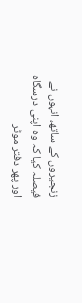زنجیروں کے ساتھ، انہوں نے فیصلہ کیا کہ وہ اپنی درسگاہ اور پھر دفتر موٹر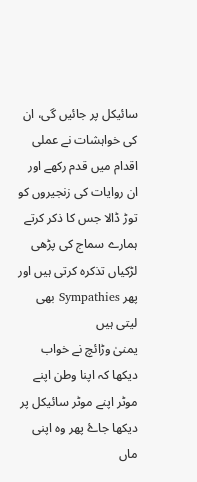سائیکل پر جائیں گی، ان کی خواہشات نے عملی اقدام میں قدم رکھے اور ان روایات کی زنجیروں کو توڑ ڈالا جس کا ذکر کرتے ہمارے سماج کی پڑھی لڑکیاں تذکرہ کرتی ہیں اور پھر Sympathies بھی لیتی ہیں
یمنیٰ وڑائچ نے خواب دیکھا کہ اپنا وطن اپنے موٹر اپنے موٹر سائیکل پر دیکھا جاۓ پھر وہ اپنی ماں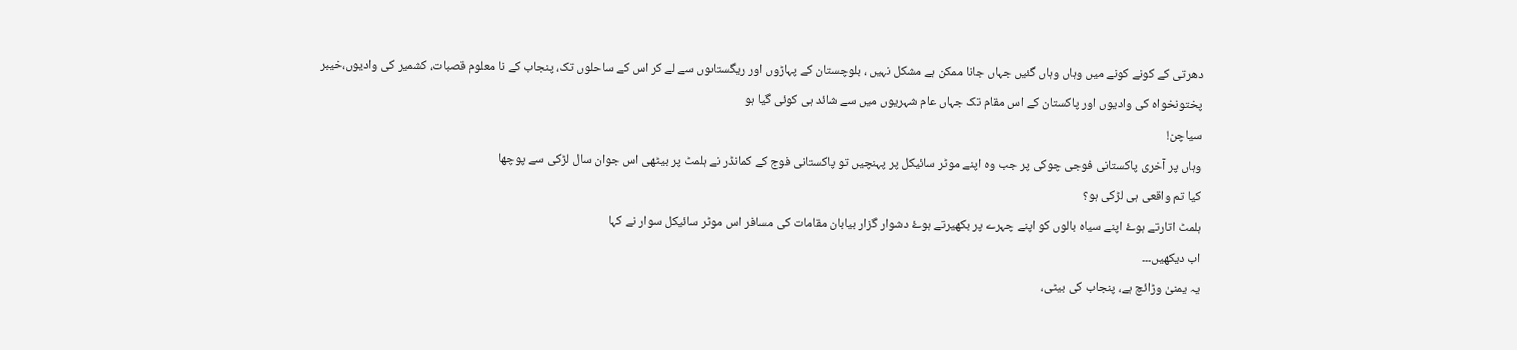دھرتی کے کونے کونے میں وہاں وہاں گئیں جہاں جانا ممکن ہے مشکل نہیں ، بلوچستان کے پہاڑوں اور ریگستاںوں سے لے کر اس کے ساحلوں تک، پنجاب کے نا معلوم قصبات، کشمیر کی وادیوں،خیبر پختونخواہ کی وادیوں اور پاکستان کے اس مقام تک جہاں عام شہریوں میں سے شائد ہی کوئی گیا ہو
سیاچن!
وہاں پر آخری پاکستانی فوجی چوکی پر جب وہ اپنے موٹر سائیکل پر پہنچیں تو پاکستانی فوج کے کمانڈر نے ہلمٹ پر بیٹھی اس جوان سال لڑکی سے پوچھا
کیا تم واقعی ہی لڑکی ہو؟
ہلمٹ اتارتے ہوۓ اپنے سیاہ بالوں کو اپنے چہرے پر بکھیرتے ہوۓ دشوار گزار بیابان مقامات کی مسافر اس موٹر سائیکل سوار نے کہا
اب دیکھیں۔۔۔
یہ یمنیٰ وڑائچ ہے، پنجاب کی بیٹی،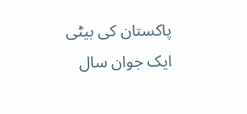پاکستان کی بیٹی
ایک جوان سال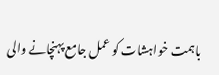باہمت خواہشات کو عمل جامع پہنچانے والی